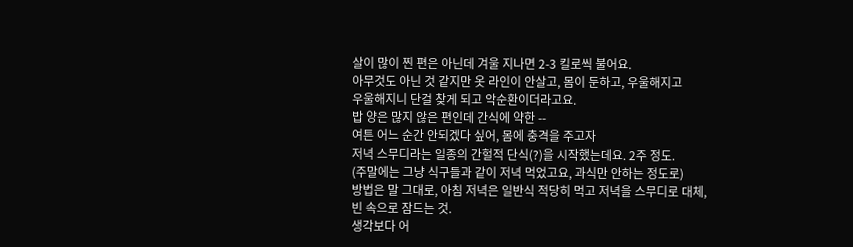살이 많이 찐 편은 아닌데 겨울 지나면 2-3 킬로씩 불어요.
아무것도 아닌 것 같지만 옷 라인이 안살고, 몸이 둔하고, 우울해지고
우울해지니 단걸 찾게 되고 악순환이더라고요.
밥 양은 많지 않은 편인데 간식에 약한 --
여튼 어느 순간 안되겠다 싶어, 몸에 충격을 주고자
저녁 스무디라는 일종의 간헐적 단식(?)을 시작했는데요. 2주 정도.
(주말에는 그냥 식구들과 같이 저녁 먹었고요, 과식만 안하는 정도로)
방법은 말 그대로, 아침 저녁은 일반식 적당히 먹고 저녁을 스무디로 대체,
빈 속으로 잠드는 것.
생각보다 어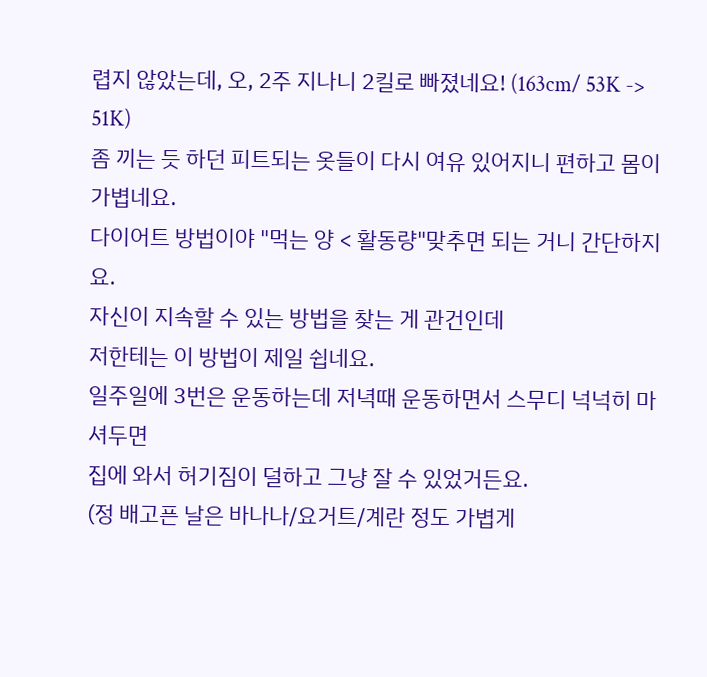렵지 않았는데, 오, 2주 지나니 2킬로 빠졌네요! (163cm/ 53K -> 51K)
좀 끼는 듯 하던 피트되는 옷들이 다시 여유 있어지니 편하고 몸이 가볍네요.
다이어트 방법이야 "먹는 양 < 활동량"맞추면 되는 거니 간단하지요.
자신이 지속할 수 있는 방법을 찾는 게 관건인데
저한테는 이 방법이 제일 쉽네요.
일주일에 3번은 운동하는데 저녁때 운동하면서 스무디 넉넉히 마셔두면
집에 와서 허기짐이 덜하고 그냥 잘 수 있었거든요.
(정 배고픈 날은 바나나/요거트/계란 정도 가볍게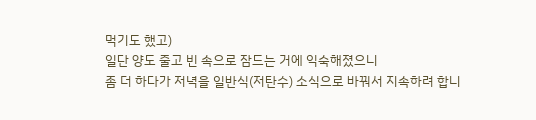먹기도 했고)
일단 양도 줄고 빈 속으로 잠드는 거에 익숙해졌으니
좀 더 하다가 저녁을 일반식(저탄수) 소식으로 바꿔서 지속하려 합니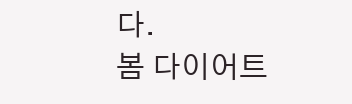다.
봄 다이어트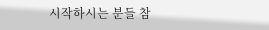시작하시는 분들 참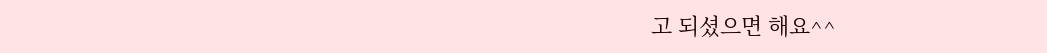고 되셨으면 해요^^